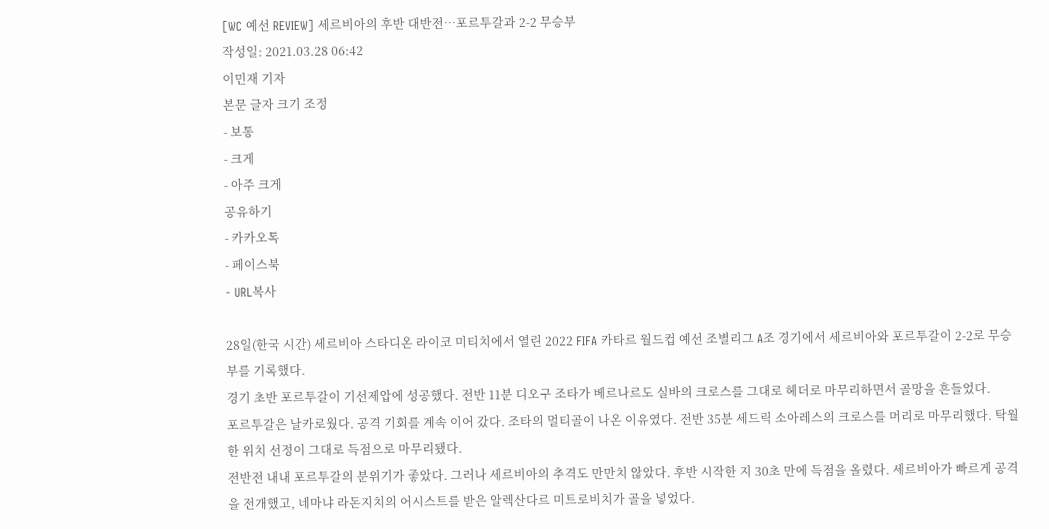[WC 예선 REVIEW] 세르비아의 후반 대반전…포르투갈과 2-2 무승부
작성일: 2021.03.28 06:42
이민재 기자
본문 글자 크기 조정
- 보통
- 크게
- 아주 크게
공유하기
- 카카오톡
- 페이스북
- URL복사

28일(한국 시간) 세르비아 스타디온 라이코 미티치에서 열린 2022 FIFA 카타르 월드컵 예선 조별리그 A조 경기에서 세르비아와 포르투갈이 2-2로 무승부를 기록했다.
경기 초반 포르투갈이 기선제압에 성공했다. 전반 11분 디오구 조타가 베르나르도 실바의 크로스를 그대로 헤더로 마무리하면서 골망을 흔들었다.
포르투갈은 날카로웠다. 공격 기회를 계속 이어 갔다. 조타의 멀티골이 나온 이유였다. 전반 35분 세드릭 소아레스의 크로스를 머리로 마무리했다. 탁월한 위치 선정이 그대로 득점으로 마무리됐다.
전반전 내내 포르투갈의 분위기가 좋았다. 그러나 세르비아의 추격도 만만치 않았다. 후반 시작한 지 30초 만에 득점을 올렸다. 세르비아가 빠르게 공격을 전개했고, 네마냐 라돈지치의 어시스트를 받은 알렉산다르 미트로비치가 골을 넣었다.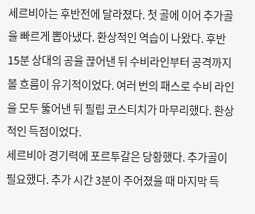세르비아는 후반전에 달라졌다. 첫 골에 이어 추가골을 빠르게 뽑아냈다. 환상적인 역습이 나왔다. 후반 15분 상대의 공을 끊어낸 뒤 수비라인부터 공격까지 볼 흐름이 유기적이었다. 여러 번의 패스로 수비 라인을 모두 뚫어낸 뒤 필립 코스티치가 마무리했다. 환상적인 득점이었다.
세르비아 경기력에 포르투갈은 당황했다. 추가골이 필요했다. 추가 시간 3분이 주어졌을 때 마지막 득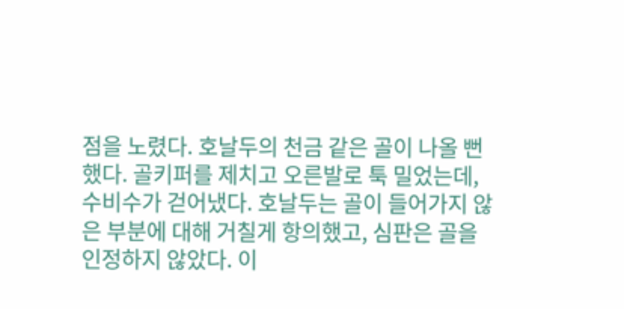점을 노렸다. 호날두의 천금 같은 골이 나올 뻔했다. 골키퍼를 제치고 오른발로 툭 밀었는데, 수비수가 걷어냈다. 호날두는 골이 들어가지 않은 부분에 대해 거칠게 항의했고, 심판은 골을 인정하지 않았다. 이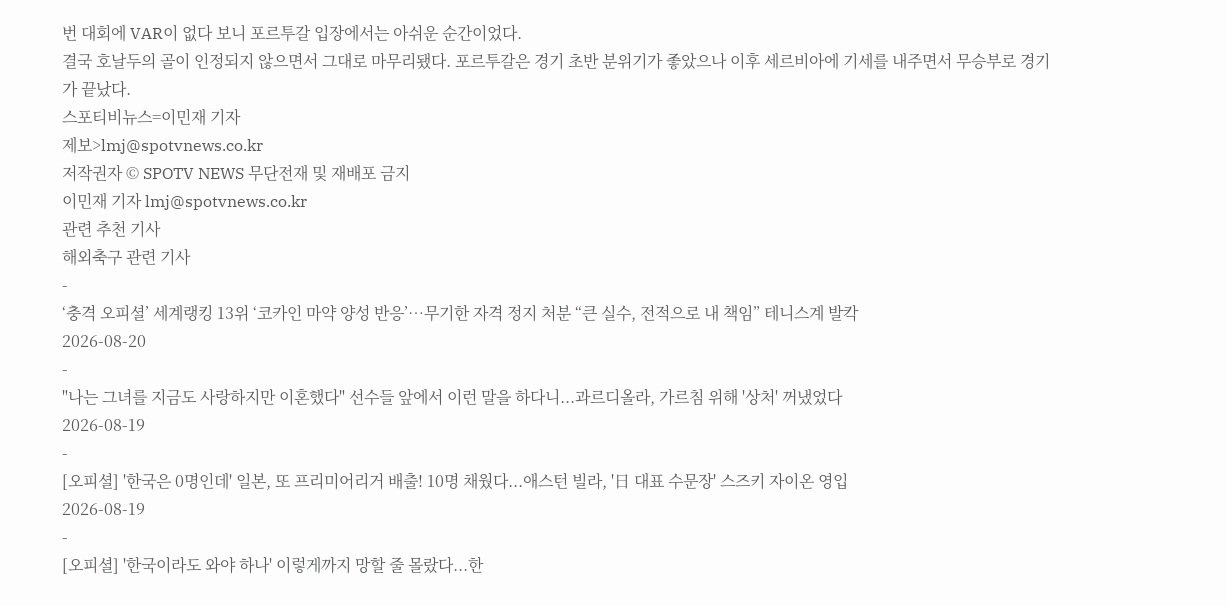번 대회에 VAR이 없다 보니 포르투갈 입장에서는 아쉬운 순간이었다.
결국 호날두의 골이 인정되지 않으면서 그대로 마무리됐다. 포르투갈은 경기 초반 분위기가 좋았으나 이후 세르비아에 기세를 내주면서 무승부로 경기가 끝났다.
스포티비뉴스=이민재 기자
제보>lmj@spotvnews.co.kr
저작권자 © SPOTV NEWS 무단전재 및 재배포 금지
이민재 기자 lmj@spotvnews.co.kr
관련 추천 기사
해외축구 관련 기사
-
‘충격 오피셜’ 세계랭킹 13위 ‘코카인 마약 양성 반응’…무기한 자격 정지 처분 “큰 실수, 전적으로 내 책임” 테니스계 발칵
2026-08-20
-
"나는 그녀를 지금도 사랑하지만 이혼했다" 선수들 앞에서 이런 말을 하다니...과르디올라, 가르침 위해 '상처' 꺼냈었다
2026-08-19
-
[오피셜] '한국은 0명인데' 일본, 또 프리미어리거 배출! 10명 채웠다...애스턴 빌라, '日 대표 수문장' 스즈키 자이온 영입
2026-08-19
-
[오피셜] '한국이라도 와야 하나' 이렇게까지 망할 줄 몰랐다...한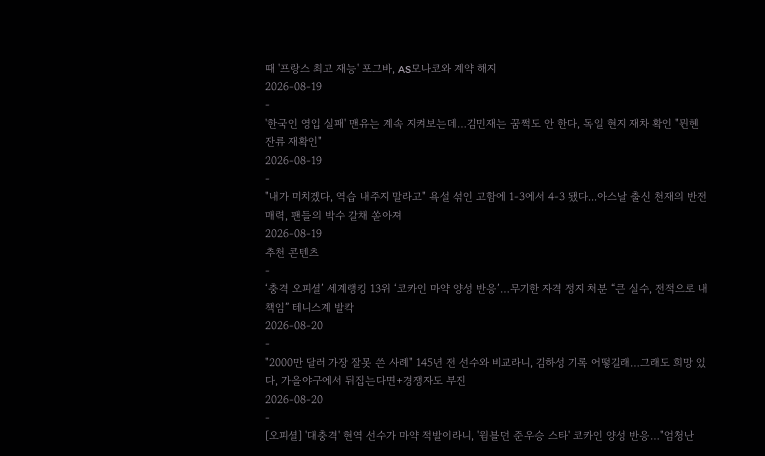때 '프랑스 최고 재능' 포그바, AS모나코와 계약 해지
2026-08-19
-
'한국인 영입 실패' 맨유는 계속 지켜보는데…김민재는 꿈쩍도 안 한다, 독일 현지 재차 확인 "뮌헨 잔류 재확인"
2026-08-19
-
"내가 미치겠다, 역습 내주지 말라고" 욕설 섞인 고함에 1-3에서 4-3 됐다...아스날 출신 천재의 반전 매력, 팬들의 박수 갈채 쏟아져
2026-08-19
추천 콘텐츠
-
‘충격 오피셜’ 세계랭킹 13위 ‘코카인 마약 양성 반응’…무기한 자격 정지 처분 “큰 실수, 전적으로 내 책임” 테니스계 발칵
2026-08-20
-
"2000만 달러 가장 잘못 쓴 사례" 145년 전 선수와 비교라니, 김하성 기록 어떻길래…그래도 희망 있다, 가을야구에서 뒤집는다면+경쟁자도 부진
2026-08-20
-
[오피셜] '대충격' 현역 선수가 마약 적발이라니, '윔블던 준우승 스타' 코카인 양성 반응…"엄청난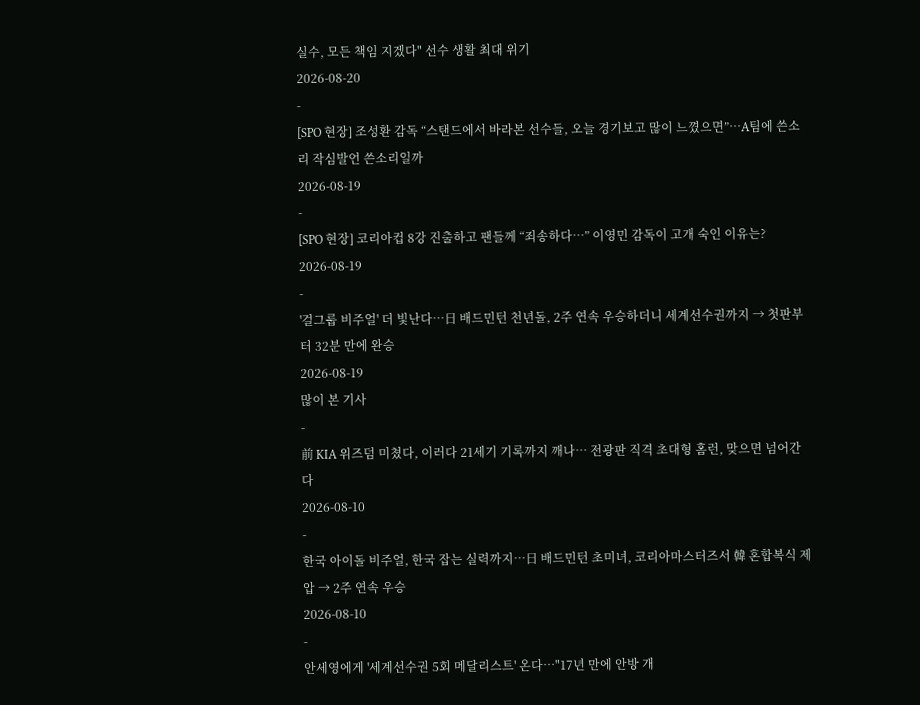실수, 모든 책임 지겠다" 선수 생활 최대 위기
2026-08-20
-
[SPO 현장] 조성환 감독 “스탠드에서 바라본 선수들, 오늘 경기보고 많이 느꼈으면”…A팀에 쓴소리 작심발언 쓴소리일까
2026-08-19
-
[SPO 현장] 코리아컵 8강 진출하고 팬들께 “죄송하다…” 이영민 감독이 고개 숙인 이유는?
2026-08-19
-
'걸그룹 비주얼' 더 빛난다…日 배드민턴 천년돌, 2주 연속 우승하더니 세계선수권까지 → 첫판부터 32분 만에 완승
2026-08-19
많이 본 기사
-
前 KIA 위즈덤 미쳤다, 이러다 21세기 기록까지 깨나… 전광판 직격 초대형 홈런, 맞으면 넘어간다
2026-08-10
-
한국 아이돌 비주얼, 한국 잡는 실력까지…日 배드민턴 초미녀, 코리아마스터즈서 韓 혼합복식 제압 → 2주 연속 우승
2026-08-10
-
안세영에게 '세계선수권 5회 메달리스트' 온다…"17년 만에 안방 개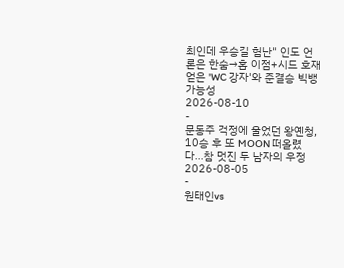최인데 우승길 험난" 인도 언론은 한숨→홈 이점+시드 호재 얻은 'WC 강자'와 준결승 빅뱅 가능성
2026-08-10
-
문동주 걱정에 울었던 왕옌청, 10승 후 또 MOON 떠올렸다…참 멋진 두 남자의 우정
2026-08-05
-
원태인vs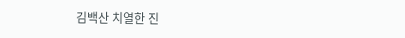김백산 치열한 진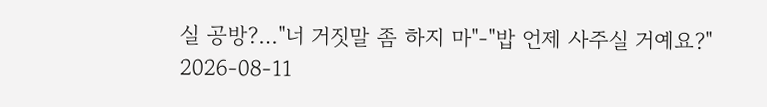실 공방?…"너 거짓말 좀 하지 마"-"밥 언제 사주실 거예요?"
2026-08-11